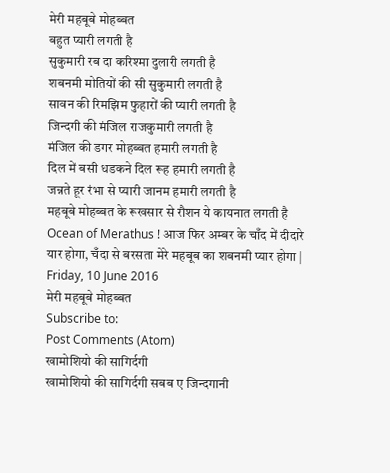मेरी महबूबे मोहब्बत
बहुत प्यारी लगती है
सुकुमारी रब दा करिश्मा दुलारी लगती है
शबनमी मोतियों की सी सुकुमारी लगती है
सावन की रिमझिम फुहारों की प्यारी लगती है
जिन्दगी की मंजिल राजकुमारी लगती है
मंजिल की डगर मोहब्बत हमारी लगती है
दिल में बसी धडकने दिल रूह हमारी लगती है
जन्नते हूर रंभा से प्यारी जानम हमारी लगती है
महबूबे मोहब्बत के रूखसार से रौशन ये कायनात लगती है
Ocean of Merathus ! आज फिर अम्बर के चाँद में दीदारे यार होगा, चँदा से बरसता मेरे महबूब का शबनमी प्यार होगा |
Friday, 10 June 2016
मेरी महबूबे मोहब्बत
Subscribe to:
Post Comments (Atom)
खामोशियो की सागिर्दगी
खामोशियो की सागिर्दगी सबब ए जिन्दगानी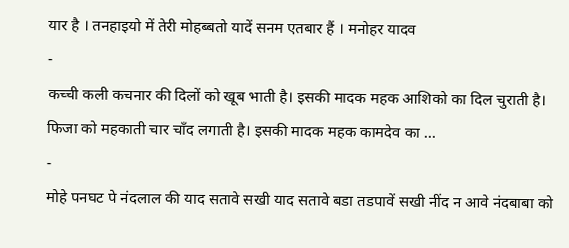यार है । तनहाइयो में तेरी मोहब्बतो यादें सनम एतबार हैं । मनोहर यादव
-
कच्ची कली कचनार की दिलों को खूब भाती है। इसकी मादक महक आशिको का दिल चुराती है। फिजा को महकाती चार चाँद लगाती है। इसकी मादक महक कामदेव का ...
-
मोहे पनघट पे नंदलाल की याद सतावे सखी याद सतावे बडा तडपावें सखी नींद न आवे नंदबाबा को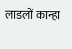लाडलों कान्हा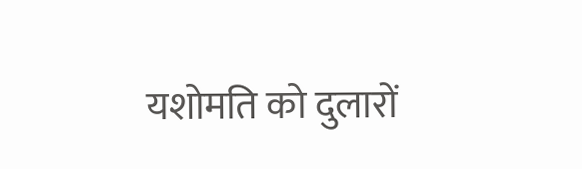यशोमति को दुलारों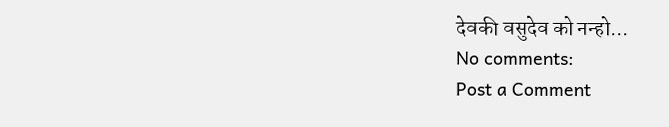देवकी वसुदेव को नन्हो...
No comments:
Post a Comment